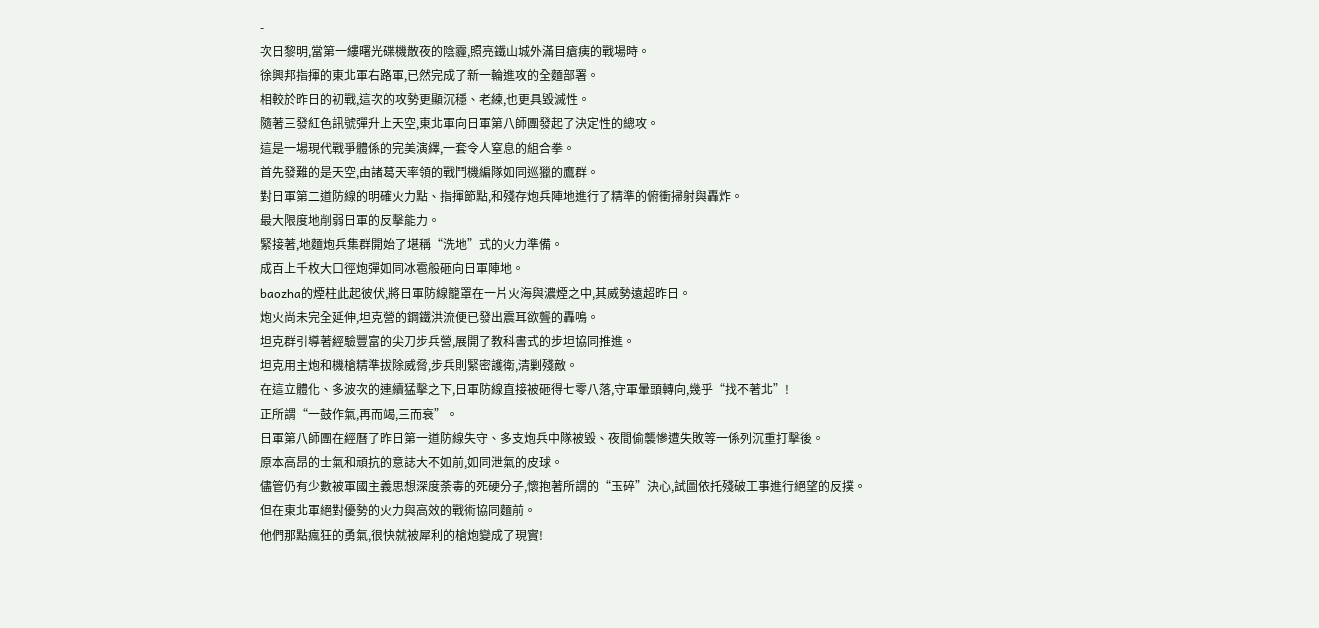-
次日黎明,當第一縷曙光碟機散夜的陰霾,照亮鐵山城外滿目瘡痍的戰場時。
徐興邦指揮的東北軍右路軍,已然完成了新一輪進攻的全麵部署。
相較於昨日的初戰,這次的攻勢更顯沉穩、老練,也更具毀滅性。
隨著三發紅色訊號彈升上天空,東北軍向日軍第八師團發起了決定性的總攻。
這是一場現代戰爭體係的完美演繹,一套令人窒息的組合拳。
首先發難的是天空,由諸葛天率領的戰鬥機編隊如同巡獵的鷹群。
對日軍第二道防線的明確火力點、指揮節點,和殘存炮兵陣地進行了精準的俯衝掃射與轟炸。
最大限度地削弱日軍的反擊能力。
緊接著,地麵炮兵集群開始了堪稱“洗地”式的火力準備。
成百上千枚大口徑炮彈如同冰雹般砸向日軍陣地。
baozha的煙柱此起彼伏,將日軍防線籠罩在一片火海與濃煙之中,其威勢遠超昨日。
炮火尚未完全延伸,坦克營的鋼鐵洪流便已發出震耳欲聾的轟鳴。
坦克群引導著經驗豐富的尖刀步兵營,展開了教科書式的步坦協同推進。
坦克用主炮和機槍精準拔除威脅,步兵則緊密護衛,清剿殘敵。
在這立體化、多波次的連續猛擊之下,日軍防線直接被砸得七零八落,守軍暈頭轉向,幾乎“找不著北”!
正所謂“一鼓作氣,再而竭,三而衰”。
日軍第八師團在經曆了昨日第一道防線失守、多支炮兵中隊被毀、夜間偷襲慘遭失敗等一係列沉重打擊後。
原本高昂的士氣和頑抗的意誌大不如前,如同泄氣的皮球。
儘管仍有少數被軍國主義思想深度荼毒的死硬分子,懷抱著所謂的“玉碎”決心,試圖依托殘破工事進行絕望的反撲。
但在東北軍絕對優勢的火力與高效的戰術協同麵前。
他們那點瘋狂的勇氣,很快就被犀利的槍炮變成了現實!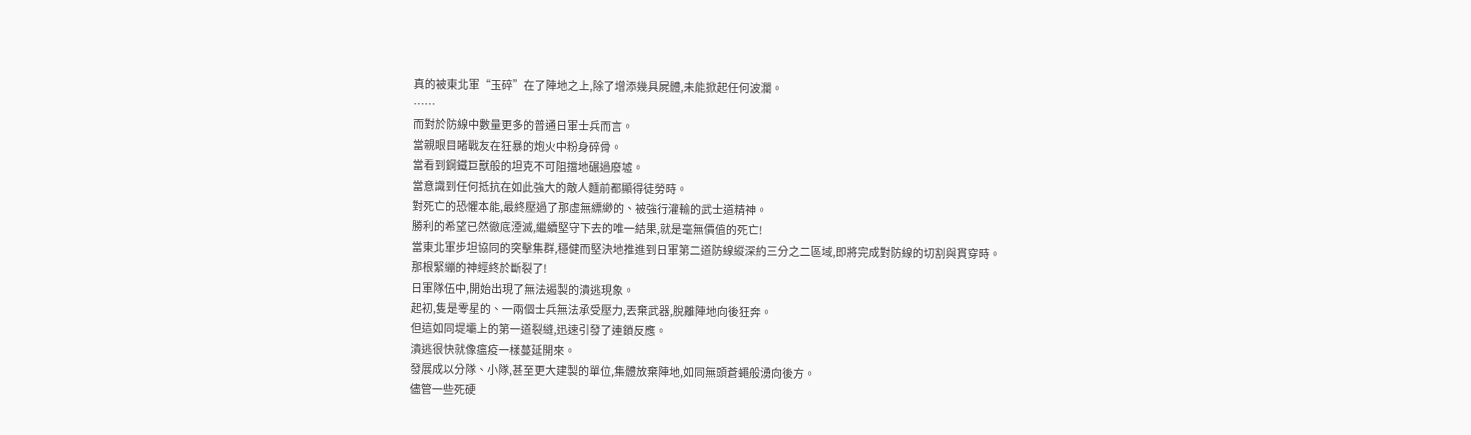真的被東北軍“玉碎”在了陣地之上,除了增添幾具屍體,未能掀起任何波瀾。
……
而對於防線中數量更多的普通日軍士兵而言。
當親眼目睹戰友在狂暴的炮火中粉身碎骨。
當看到鋼鐵巨獸般的坦克不可阻擋地碾過廢墟。
當意識到任何抵抗在如此強大的敵人麵前都顯得徒勞時。
對死亡的恐懼本能,最終壓過了那虛無縹緲的、被強行灌輸的武士道精神。
勝利的希望已然徹底湮滅,繼續堅守下去的唯一結果,就是毫無價值的死亡!
當東北軍步坦協同的突擊集群,穩健而堅決地推進到日軍第二道防線縱深約三分之二區域,即將完成對防線的切割與貫穿時。
那根緊繃的神經終於斷裂了!
日軍隊伍中,開始出現了無法遏製的潰逃現象。
起初,隻是零星的、一兩個士兵無法承受壓力,丟棄武器,脫離陣地向後狂奔。
但這如同堤壩上的第一道裂縫,迅速引發了連鎖反應。
潰逃很快就像瘟疫一樣蔓延開來。
發展成以分隊、小隊,甚至更大建製的單位,集體放棄陣地,如同無頭蒼蠅般湧向後方。
儘管一些死硬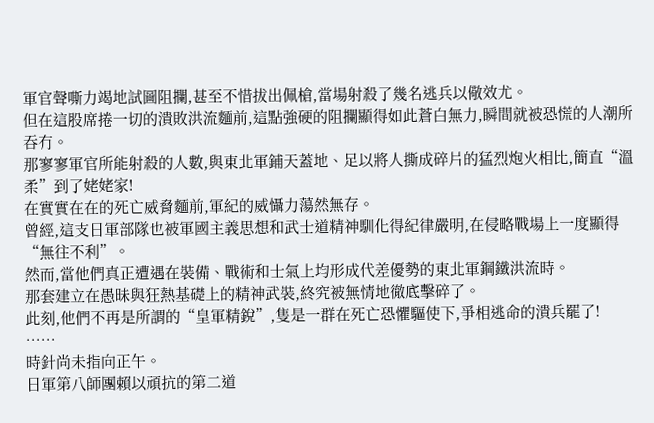軍官聲嘶力竭地試圖阻攔,甚至不惜拔出佩槍,當場射殺了幾名逃兵以儆效尤。
但在這股席捲一切的潰敗洪流麵前,這點強硬的阻攔顯得如此蒼白無力,瞬間就被恐慌的人潮所吞冇。
那寥寥軍官所能射殺的人數,與東北軍鋪天蓋地、足以將人撕成碎片的猛烈炮火相比,簡直“溫柔”到了姥姥家!
在實實在在的死亡威脅麵前,軍紀的威懾力蕩然無存。
曾經,這支日軍部隊也被軍國主義思想和武士道精神馴化得紀律嚴明,在侵略戰場上一度顯得“無往不利”。
然而,當他們真正遭遇在裝備、戰術和士氣上均形成代差優勢的東北軍鋼鐵洪流時。
那套建立在愚昧與狂熱基礎上的精神武裝,終究被無情地徹底擊碎了。
此刻,他們不再是所謂的“皇軍精銳”,隻是一群在死亡恐懼驅使下,爭相逃命的潰兵罷了!
……
時針尚未指向正午。
日軍第八師團賴以頑抗的第二道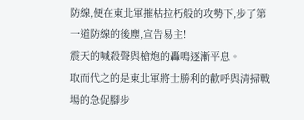防線,便在東北軍摧枯拉朽般的攻勢下,步了第一道防線的後塵,宣告易主!
震天的喊殺聲與槍炮的轟鳴逐漸平息。
取而代之的是東北軍將士勝利的歡呼與清掃戰場的急促腳步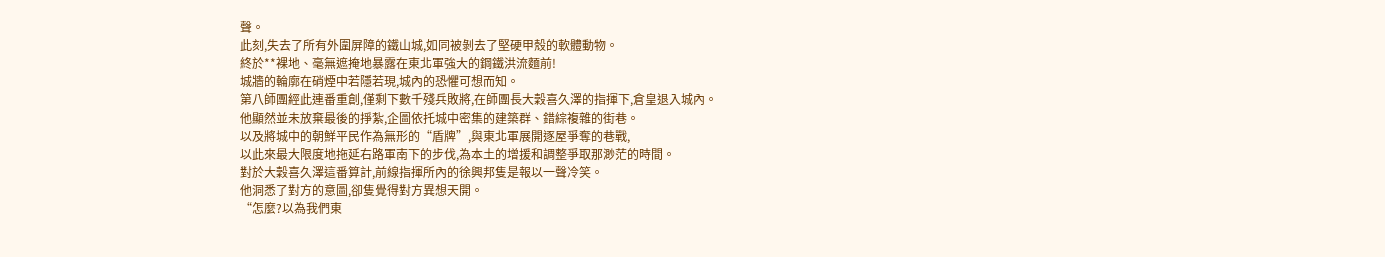聲。
此刻,失去了所有外圍屏障的鐵山城,如同被剝去了堅硬甲殼的軟體動物。
終於**裸地、毫無遮掩地暴露在東北軍強大的鋼鐵洪流麵前!
城牆的輪廓在硝煙中若隱若現,城內的恐懼可想而知。
第八師團經此連番重創,僅剩下數千殘兵敗將,在師團長大穀喜久澤的指揮下,倉皇退入城內。
他顯然並未放棄最後的掙紮,企圖依托城中密集的建築群、錯綜複雜的街巷。
以及將城中的朝鮮平民作為無形的“盾牌”,與東北軍展開逐屋爭奪的巷戰,
以此來最大限度地拖延右路軍南下的步伐,為本土的增援和調整爭取那渺茫的時間。
對於大穀喜久澤這番算計,前線指揮所內的徐興邦隻是報以一聲冷笑。
他洞悉了對方的意圖,卻隻覺得對方異想天開。
“怎麼?以為我們東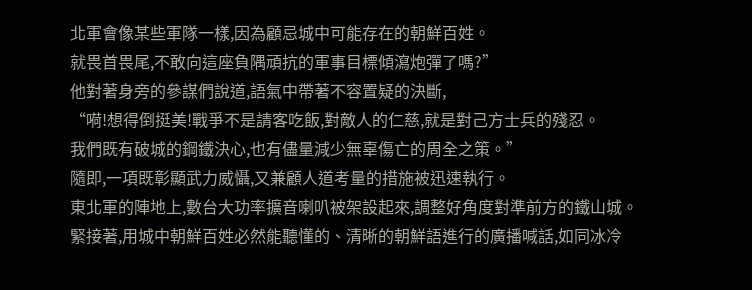北軍會像某些軍隊一樣,因為顧忌城中可能存在的朝鮮百姓。
就畏首畏尾,不敢向這座負隅頑抗的軍事目標傾瀉炮彈了嗎?”
他對著身旁的參謀們說道,語氣中帶著不容置疑的決斷,
“嗬!想得倒挺美!戰爭不是請客吃飯,對敵人的仁慈,就是對己方士兵的殘忍。
我們既有破城的鋼鐵決心,也有儘量減少無辜傷亡的周全之策。”
隨即,一項既彰顯武力威懾,又兼顧人道考量的措施被迅速執行。
東北軍的陣地上,數台大功率擴音喇叭被架設起來,調整好角度對準前方的鐵山城。
緊接著,用城中朝鮮百姓必然能聽懂的、清晰的朝鮮語進行的廣播喊話,如同冰冷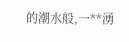的潮水般,一**湧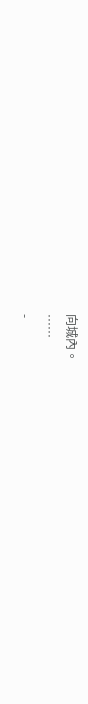向城內。
……
-